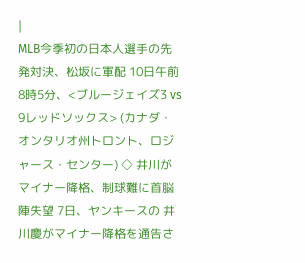|
MLB今季初の日本人選手の先発対決、松坂に軍配 10日午前8時5分、<ブルージェイズ3 vs 9レッドソックス> (カナダ・オンタリオ州トロント、ロジャース・センター) ◇ 井川がマイナー降格、制球難に首脳陣失望 7日、ヤンキースの 井川慶がマイナー降格を通告さ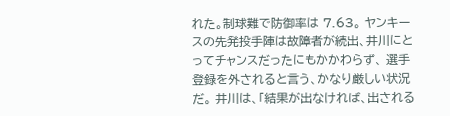れた。制球難で防御率は 7.63。 ヤンキースの先発投手陣は故障者が続出、井川にとってチャンスだったにもかかわらず、 選手登録を外されると言う、かなり厳しい状況だ。 井川は、「結果が出なければ、出される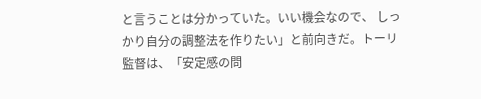と言うことは分かっていた。いい機会なので、 しっかり自分の調整法を作りたい」と前向きだ。トーリ監督は、「安定感の問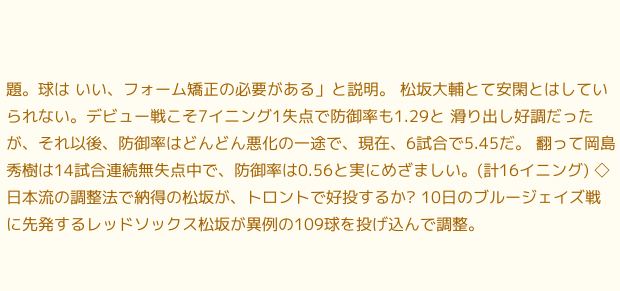題。球は いい、フォーム矯正の必要がある」と説明。 松坂大輔とて安閑とはしていられない。デビュー戦こそ7イニング1失点で防御率も1.29と 滑り出し好調だったが、それ以後、防御率はどんどん悪化の一途で、現在、6試合で5.45だ。 翻って岡島秀樹は14試合連続無失点中で、防御率は0.56と実にめざましい。(計16イニング) ◇ 日本流の調整法で納得の松坂が、トロントで好投するか? 10日のブルージェイズ戦に先発するレッドソックス松坂が異例の109球を投げ込んで調整。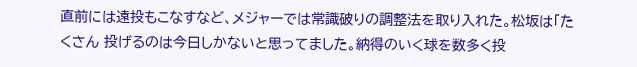直前には遠投もこなすなど、メジャーでは常識破りの調整法を取り入れた。松坂は「たくさん 投げるのは今日しかないと思ってました。納得のいく球を数多く投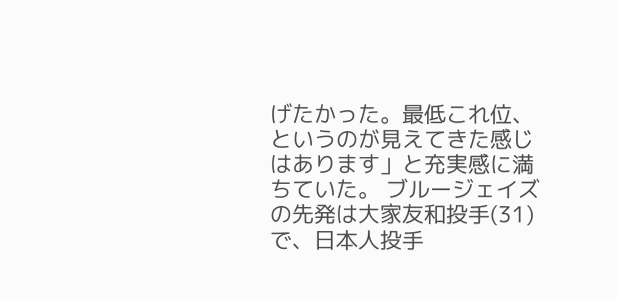げたかった。最低これ位、 というのが見えてきた感じはあります」と充実感に満ちていた。 ブルージェイズの先発は大家友和投手(31)で、日本人投手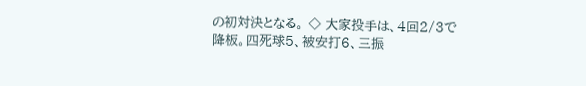の初対決となる。 ◇ 大家投手は、4回2/3で降板。四死球5、被安打6、三振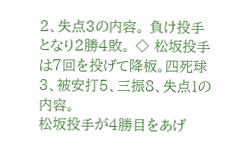2、失点3の内容。 負け投手となり2勝4敗。 ◇ 松坂投手は7回を投げて降板。四死球3、被安打5、三振8、失点1の内容。
松坂投手が4勝目をあげ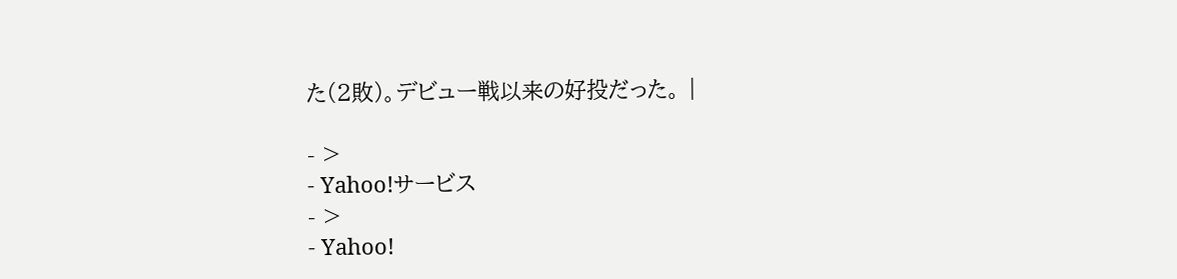た(2敗)。デビュー戦以来の好投だった。 |

- >
- Yahoo!サービス
- >
- Yahoo!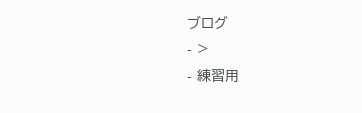ブログ
- >
- 練習用